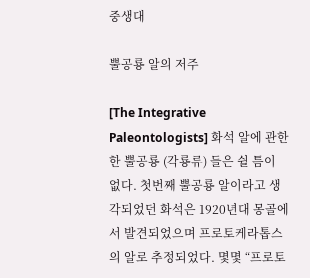중생대

뿔공룡 알의 저주

[The Integrative Paleontologists] 화석 알에 관한 한 뿔공룡 (각룡류) 들은 쉴 틈이 없다. 첫번째 뿔공룡 알이라고 생각되었던 화석은 1920년대 몽골에서 발견되었으며 프로토케라톱스의 알로 추정되었다. 몇몇 “프로토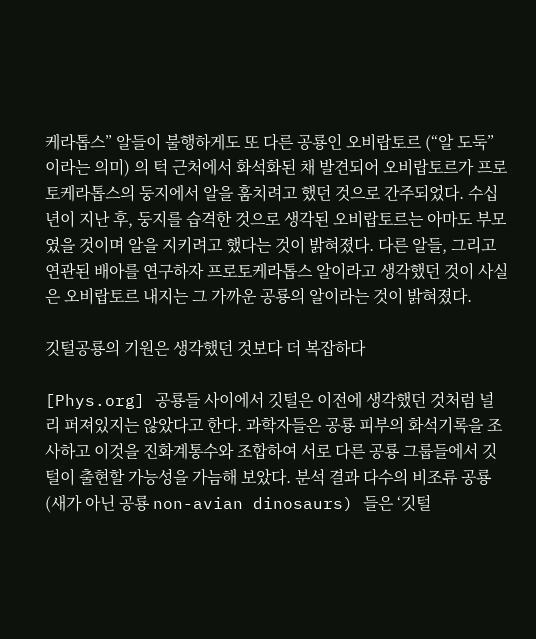케라톱스” 알들이 불행하게도 또 다른 공룡인 오비랍토르 (“알 도둑” 이라는 의미) 의 턱 근처에서 화석화된 채 발견되어 오비랍토르가 프로토케라톱스의 둥지에서 알을 훔치려고 했던 것으로 간주되었다. 수십년이 지난 후, 둥지를 습격한 것으로 생각된 오비랍토르는 아마도 부모였을 것이며 알을 지키려고 했다는 것이 밝혀졌다. 다른 알들, 그리고 연관된 배아를 연구하자 프로토케라톱스 알이라고 생각했던 것이 사실은 오비랍토르 내지는 그 가까운 공룡의 알이라는 것이 밝혀졌다.

깃털공룡의 기원은 생각했던 것보다 더 복잡하다

[Phys.org] 공룡들 사이에서 깃털은 이전에 생각했던 것처럼 널리 퍼져있지는 않았다고 한다. 과학자들은 공룡 피부의 화석기록을 조사하고 이것을 진화계통수와 조합하여 서로 다른 공룡 그룹들에서 깃털이 출현할 가능성을 가늠해 보았다. 분석 결과 다수의 비조류 공룡 (새가 아닌 공룡 non-avian dinosaurs) 들은 ‘깃털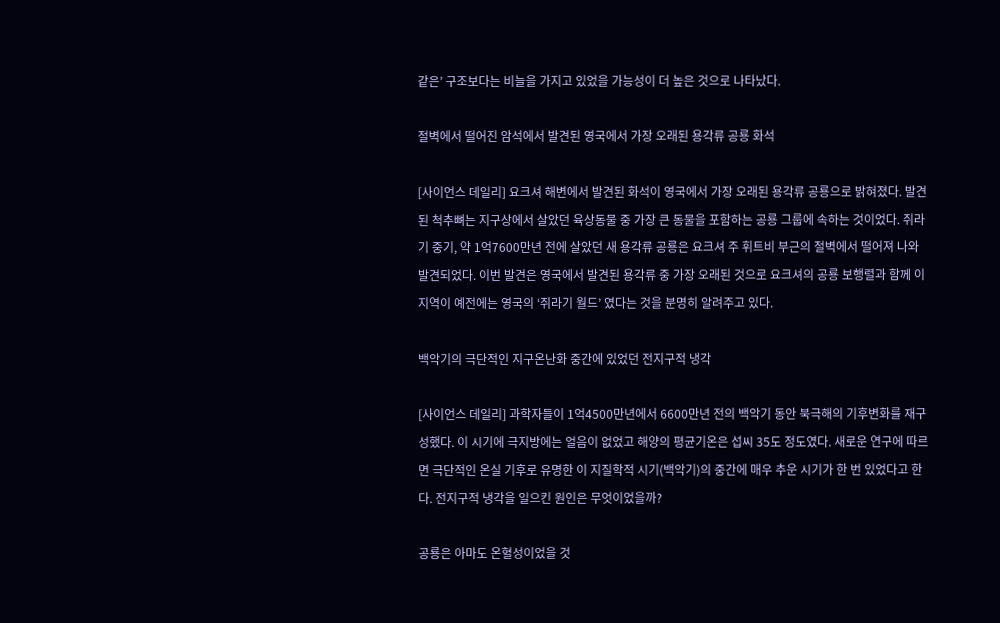같은’ 구조보다는 비늘을 가지고 있었을 가능성이 더 높은 것으로 나타났다.

절벽에서 떨어진 암석에서 발견된 영국에서 가장 오래된 용각류 공룡 화석

[사이언스 데일리] 요크셔 해변에서 발견된 화석이 영국에서 가장 오래된 용각류 공룡으로 밝혀졌다. 발견된 척추뼈는 지구상에서 살았던 육상동물 중 가장 큰 동물을 포함하는 공룡 그룹에 속하는 것이었다. 쥐라기 중기, 약 1억7600만년 전에 살았던 새 용각류 공룡은 요크셔 주 휘트비 부근의 절벽에서 떨어져 나와 발견되었다. 이번 발견은 영국에서 발견된 용각류 중 가장 오래된 것으로 요크셔의 공룡 보행렬과 함께 이 지역이 예전에는 영국의 ‘쥐라기 월드’ 였다는 것을 분명히 알려주고 있다.

백악기의 극단적인 지구온난화 중간에 있었던 전지구적 냉각

[사이언스 데일리] 과학자들이 1억4500만년에서 6600만년 전의 백악기 동안 북극해의 기후변화를 재구성했다. 이 시기에 극지방에는 얼음이 없었고 해양의 평균기온은 섭씨 35도 정도였다. 새로운 연구에 따르면 극단적인 온실 기후로 유명한 이 지질학적 시기(백악기)의 중간에 매우 추운 시기가 한 번 있었다고 한다. 전지구적 냉각을 일으킨 원인은 무엇이었을까?

공룡은 아마도 온혈성이었을 것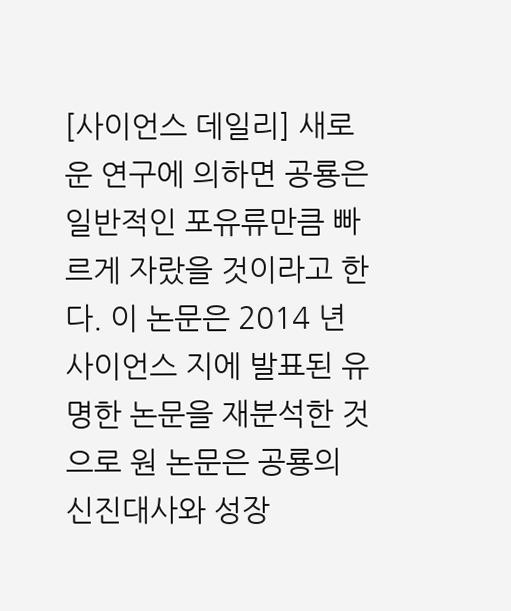[사이언스 데일리] 새로운 연구에 의하면 공룡은 일반적인 포유류만큼 빠르게 자랐을 것이라고 한다. 이 논문은 2014 년 사이언스 지에 발표된 유명한 논문을 재분석한 것으로 원 논문은 공룡의 신진대사와 성장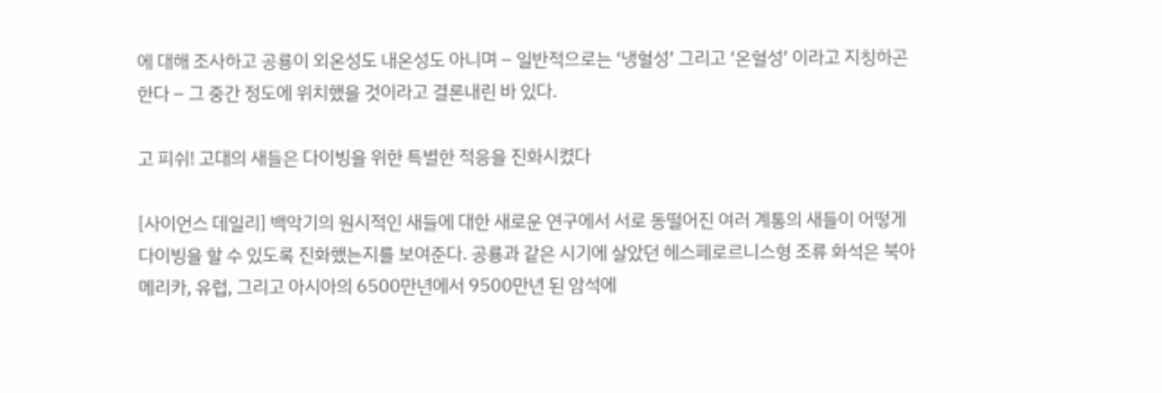에 대해 조사하고 공룡이 외온성도 내온성도 아니며 – 일반적으로는 ‘냉혈성’ 그리고 ‘온혈성’ 이라고 지칭하곤 한다 – 그 중간 정도에 위치했을 것이라고 결론내린 바 있다.

고 피쉬! 고대의 새들은 다이빙을 위한 특별한 적응을 진화시켰다

[사이언스 데일리] 백악기의 원시적인 새들에 대한 새로운 연구에서 서로 동떨어진 여러 계통의 새들이 어떻게 다이빙을 할 수 있도록 진화했는지를 보여준다. 공룡과 같은 시기에 살았던 헤스페로르니스형 조류 화석은 북아메리카, 유럽, 그리고 아시아의 6500만년에서 9500만년 된 암석에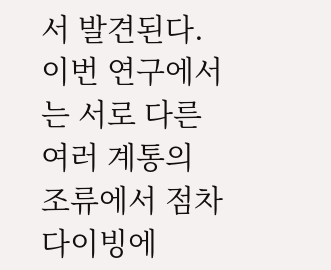서 발견된다. 이번 연구에서는 서로 다른 여러 계통의 조류에서 점차 다이빙에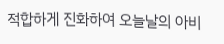적합하게 진화하여 오늘날의 아비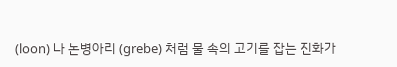(loon) 나 논병아리 (grebe) 처럼 물 속의 고기를 잡는 진화가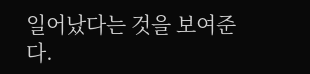일어났다는 것을 보여준다.